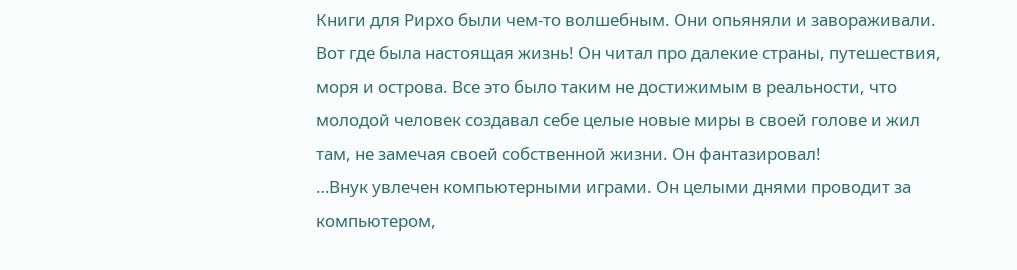Книги для Рирхо были чем-то волшебным. Они опьяняли и завораживали. Вот где была настоящая жизнь! Он читал про далекие страны, путешествия, моря и острова. Все это было таким не достижимым в реальности, что молодой человек создавал себе целые новые миры в своей голове и жил там, не замечая своей собственной жизни. Он фантазировал!
…Внук увлечен компьютерными играми. Он целыми днями проводит за компьютером,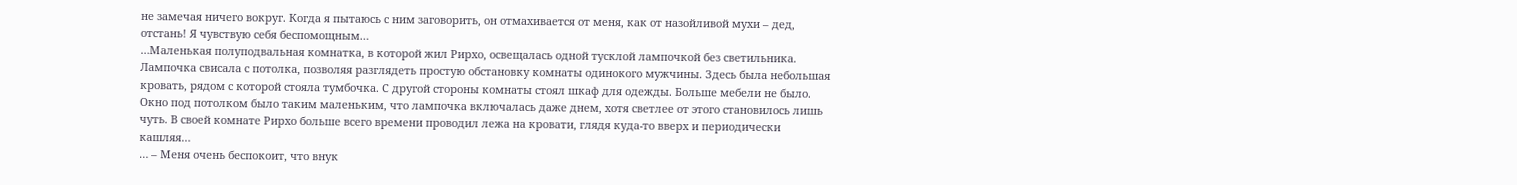не замечая ничего вокруг. Когда я пытаюсь с ним заговорить, он отмахивается от меня, как от назойливой мухи – дед, отстань! Я чувствую себя беспомощным…
…Маленькая полуподвальная комнатка, в которой жил Рирхо, освещалась одной тусклой лампочкой без светильника. Лампочка свисала с потолка, позволяя разглядеть простую обстановку комнаты одинокого мужчины. Здесь была небольшая кровать, рядом с которой стояла тумбочка. С другой стороны комнаты стоял шкаф для одежды. Больше мебели не было. Окно под потолком было таким маленьким, что лампочка включалась даже днем, хотя светлее от этого становилось лишь чуть. В своей комнате Рирхо больше всего времени проводил лежа на кровати, глядя куда-то вверх и периодически кашляя…
… – Меня очень беспокоит, что внук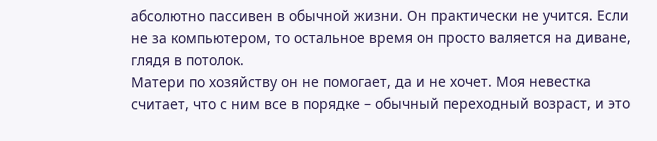абсолютно пассивен в обычной жизни. Он практически не учится. Если не за компьютером, то остальное время он просто валяется на диване, глядя в потолок.
Матери по хозяйству он не помогает, да и не хочет. Моя невестка считает, что с ним все в порядке – обычный переходный возраст, и это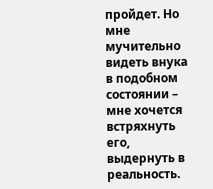пройдет. Но мне мучительно видеть внука в подобном состоянии – мне хочется встряхнуть его, выдернуть в реальность.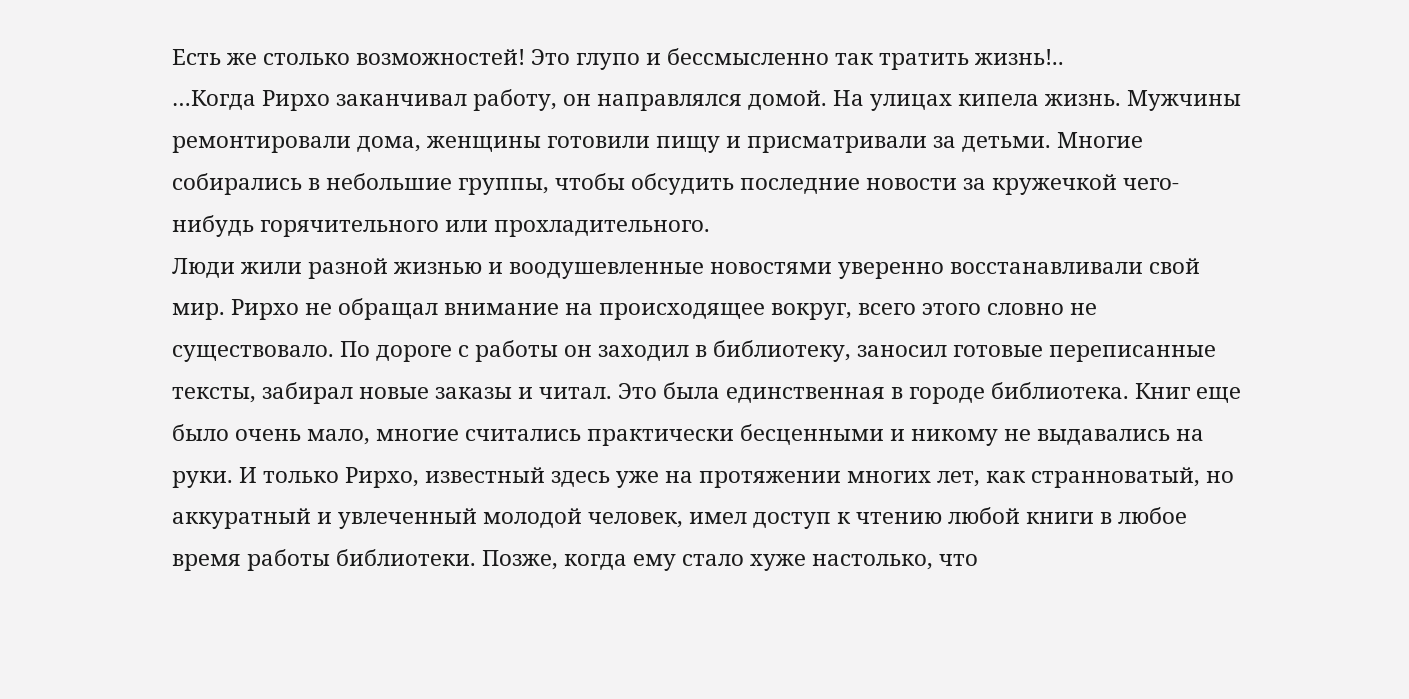Есть же столько возможностей! Это глупо и бессмысленно так тратить жизнь!..
…Когда Рирхо заканчивал работу, он направлялся домой. На улицах кипела жизнь. Мужчины ремонтировали дома, женщины готовили пищу и присматривали за детьми. Многие собирались в небольшие группы, чтобы обсудить последние новости за кружечкой чего-нибудь горячительного или прохладительного.
Люди жили разной жизнью и воодушевленные новостями уверенно восстанавливали свой мир. Рирхо не обращал внимание на происходящее вокруг, всего этого словно не существовало. По дороге с работы он заходил в библиотеку, заносил готовые переписанные тексты, забирал новые заказы и читал. Это была единственная в городе библиотека. Книг еще было очень мало, многие считались практически бесценными и никому не выдавались на руки. И только Рирхо, известный здесь уже на протяжении многих лет, как странноватый, но аккуратный и увлеченный молодой человек, имел доступ к чтению любой книги в любое время работы библиотеки. Позже, когда ему стало хуже настолько, что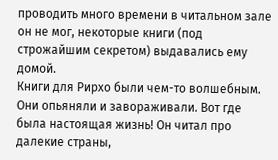проводить много времени в читальном зале он не мог, некоторые книги (под строжайшим секретом) выдавались ему домой.
Книги для Рирхо были чем-то волшебным. Они опьяняли и завораживали. Вот где была настоящая жизнь! Он читал про далекие страны,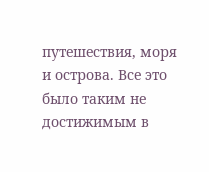путешествия, моря и острова. Все это было таким не достижимым в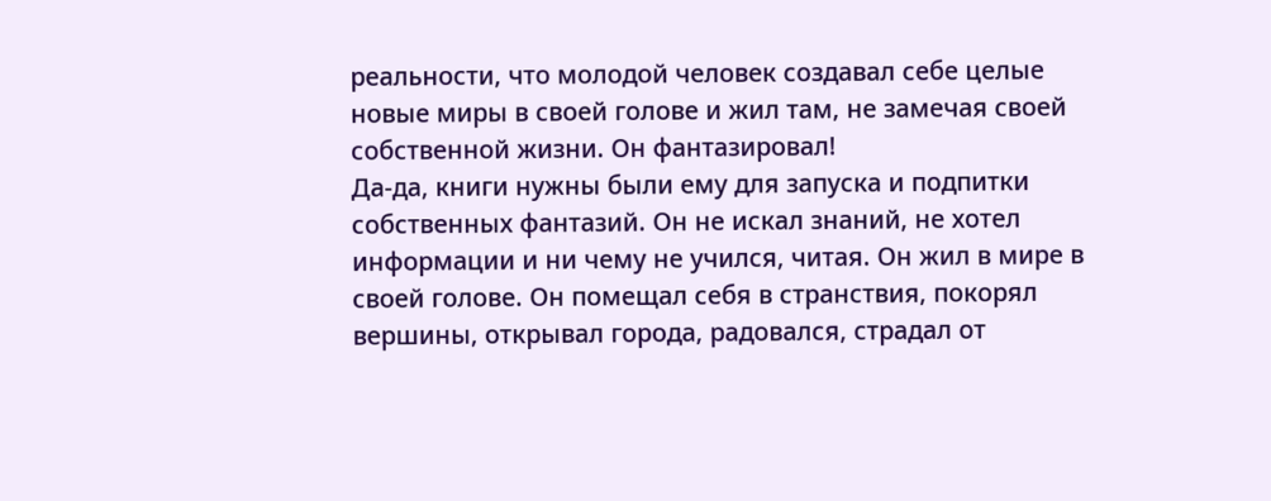реальности, что молодой человек создавал себе целые новые миры в своей голове и жил там, не замечая своей собственной жизни. Он фантазировал!
Да-да, книги нужны были ему для запуска и подпитки собственных фантазий. Он не искал знаний, не хотел информации и ни чему не учился, читая. Он жил в мире в своей голове. Он помещал себя в странствия, покорял вершины, открывал города, радовался, страдал от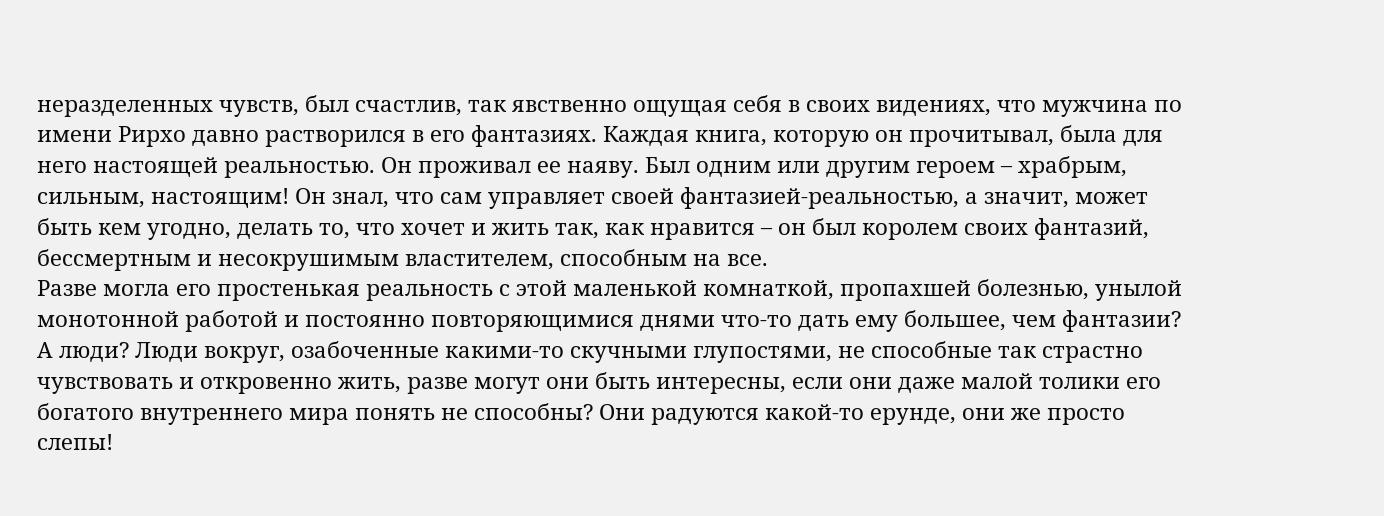неразделенных чувств, был счастлив, так явственно ощущая себя в своих видениях, что мужчина по имени Рирхо давно растворился в его фантазиях. Каждая книга, которую он прочитывал, была для него настоящей реальностью. Он проживал ее наяву. Был одним или другим героем – храбрым, сильным, настоящим! Он знал, что сам управляет своей фантазией-реальностью, а значит, может быть кем угодно, делать то, что хочет и жить так, как нравится – он был королем своих фантазий, бессмертным и несокрушимым властителем, способным на все.
Разве могла его простенькая реальность с этой маленькой комнаткой, пропахшей болезнью, унылой монотонной работой и постоянно повторяющимися днями что-то дать ему большее, чем фантазии? А люди? Люди вокруг, озабоченные какими-то скучными глупостями, не способные так страстно чувствовать и откровенно жить, разве могут они быть интересны, если они даже малой толики его богатого внутреннего мира понять не способны? Они радуются какой-то ерунде, они же просто слепы!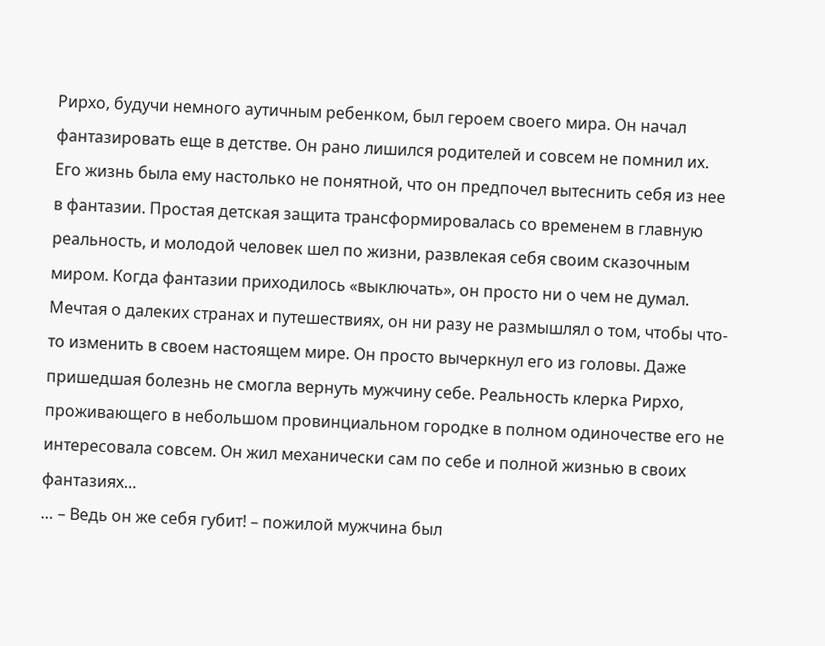Рирхо, будучи немного аутичным ребенком, был героем своего мира. Он начал фантазировать еще в детстве. Он рано лишился родителей и совсем не помнил их. Его жизнь была ему настолько не понятной, что он предпочел вытеснить себя из нее в фантазии. Простая детская защита трансформировалась со временем в главную реальность, и молодой человек шел по жизни, развлекая себя своим сказочным миром. Когда фантазии приходилось «выключать», он просто ни о чем не думал. Мечтая о далеких странах и путешествиях, он ни разу не размышлял о том, чтобы что-то изменить в своем настоящем мире. Он просто вычеркнул его из головы. Даже пришедшая болезнь не смогла вернуть мужчину себе. Реальность клерка Рирхо, проживающего в небольшом провинциальном городке в полном одиночестве его не интересовала совсем. Он жил механически сам по себе и полной жизнью в своих фантазиях…
… – Ведь он же себя губит! – пожилой мужчина был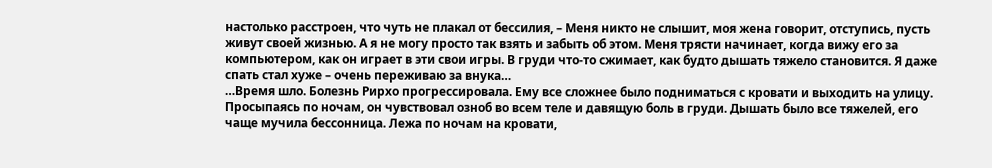настолько расстроен, что чуть не плакал от бессилия, – Меня никто не слышит, моя жена говорит, отступись, пусть живут своей жизнью. А я не могу просто так взять и забыть об этом. Меня трясти начинает, когда вижу его за компьютером, как он играет в эти свои игры. В груди что-то сжимает, как будто дышать тяжело становится. Я даже спать стал хуже – очень переживаю за внука…
…Время шло. Болезнь Рирхо прогрессировала. Ему все сложнее было подниматься с кровати и выходить на улицу. Просыпаясь по ночам, он чувствовал озноб во всем теле и давящую боль в груди. Дышать было все тяжелей, его чаще мучила бессонница. Лежа по ночам на кровати,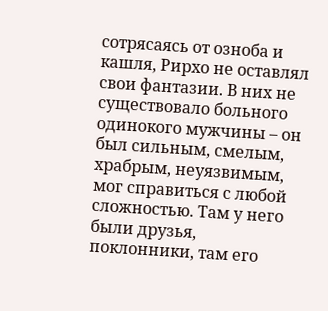сотрясаясь от озноба и кашля, Рирхо не оставлял свои фантазии. В них не существовало больного одинокого мужчины – он был сильным, смелым, храбрым, неуязвимым, мог справиться с любой сложностью. Там у него были друзья, поклонники, там его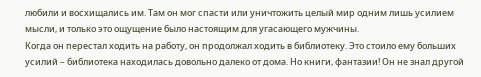любили и восхищались им. Там он мог спасти или уничтожить целый мир одним лишь усилием мысли, и только это ощущение было настоящим для угасающего мужчины.
Когда он перестал ходить на работу, он продолжал ходить в библиотеку. Это стоило ему больших усилий – библиотека находилась довольно далеко от дома. Но книги, фантазии! Он не знал другой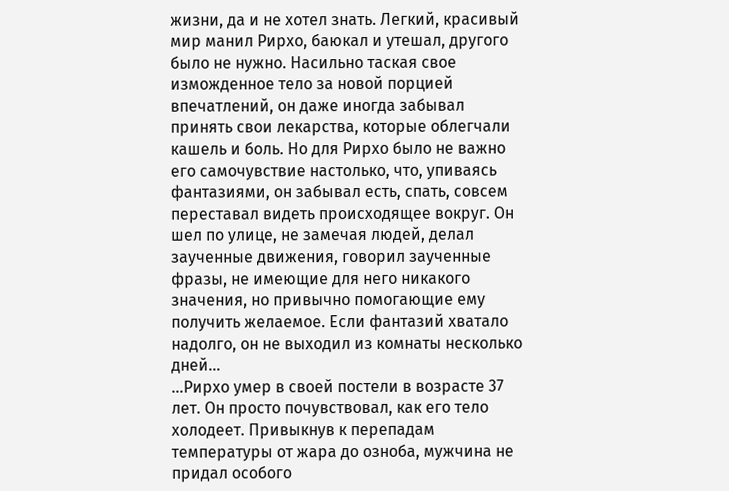жизни, да и не хотел знать. Легкий, красивый мир манил Рирхо, баюкал и утешал, другого было не нужно. Насильно таская свое изможденное тело за новой порцией впечатлений, он даже иногда забывал принять свои лекарства, которые облегчали кашель и боль. Но для Рирхо было не важно его самочувствие настолько, что, упиваясь фантазиями, он забывал есть, спать, совсем переставал видеть происходящее вокруг. Он шел по улице, не замечая людей, делал заученные движения, говорил заученные фразы, не имеющие для него никакого значения, но привычно помогающие ему получить желаемое. Если фантазий хватало надолго, он не выходил из комнаты несколько дней…
…Рирхо умер в своей постели в возрасте 37 лет. Он просто почувствовал, как его тело холодеет. Привыкнув к перепадам температуры от жара до озноба, мужчина не придал особого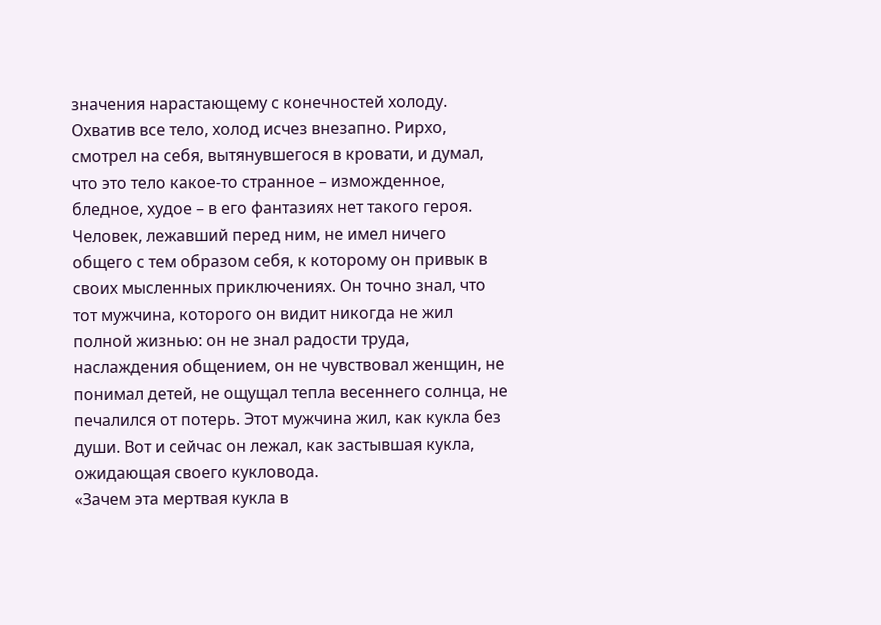значения нарастающему с конечностей холоду. Охватив все тело, холод исчез внезапно. Рирхо, смотрел на себя, вытянувшегося в кровати, и думал, что это тело какое-то странное – изможденное, бледное, худое – в его фантазиях нет такого героя. Человек, лежавший перед ним, не имел ничего общего с тем образом себя, к которому он привык в своих мысленных приключениях. Он точно знал, что тот мужчина, которого он видит никогда не жил полной жизнью: он не знал радости труда, наслаждения общением, он не чувствовал женщин, не понимал детей, не ощущал тепла весеннего солнца, не печалился от потерь. Этот мужчина жил, как кукла без души. Вот и сейчас он лежал, как застывшая кукла, ожидающая своего кукловода.
«Зачем эта мертвая кукла в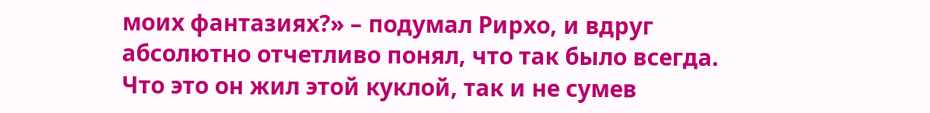моих фантазиях?» – подумал Рирхо, и вдруг абсолютно отчетливо понял, что так было всегда. Что это он жил этой куклой, так и не сумев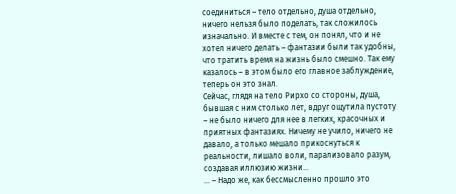соединиться – тело отдельно, душа отдельно, ничего нельзя было поделать, так сложилось изначально. И вместе с тем, он понял, что и не хотел ничего делать – фантазии были так удобны, что тратить время на жизнь было смешно. Так ему казалось – в этом было его главное заблуждение, теперь он это знал.
Сейчас, глядя на тело Рирхо со стороны, душа, бывшая с ним столько лет, вдруг ощутила пустоту – не было ничего для нее в легких, красочных и приятных фантазиях. Ничему не учило, ничего не давало, а только мешало прикоснуться к реальности, лишало воли, парализовало разум, создавая иллюзию жизни…
… – Надо же, как бессмысленно прошло это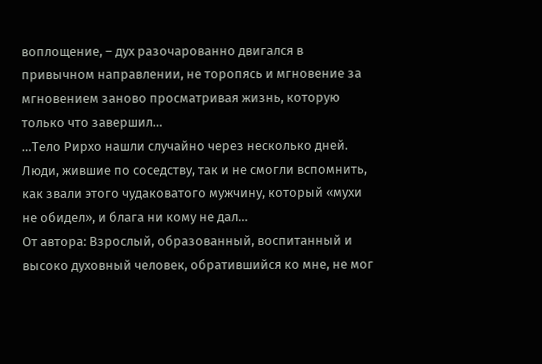воплощение, – дух разочарованно двигался в привычном направлении, не торопясь и мгновение за мгновением заново просматривая жизнь, которую только что завершил…
…Тело Рирхо нашли случайно через несколько дней. Люди, жившие по соседству, так и не смогли вспомнить, как звали этого чудаковатого мужчину, который «мухи не обидел», и блага ни кому не дал…
От автора: Взрослый, образованный, воспитанный и высоко духовный человек, обратившийся ко мне, не мог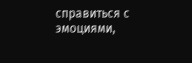справиться с эмоциями,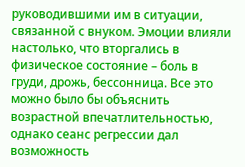руководившими им в ситуации, связанной с внуком. Эмоции влияли настолько, что вторгались в физическое состояние – боль в груди, дрожь, бессонница. Все это можно было бы объяснить возрастной впечатлительностью, однако сеанс регрессии дал возможность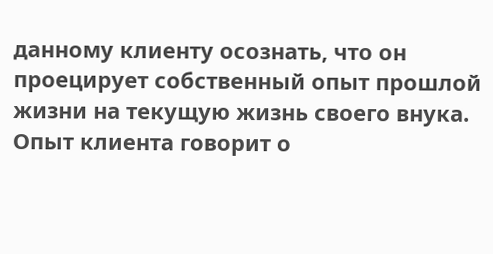данному клиенту осознать, что он проецирует собственный опыт прошлой жизни на текущую жизнь своего внука. Опыт клиента говорит о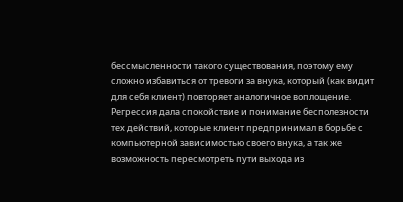бессмысленности такого существования, поэтому ему сложно избавиться от тревоги за внука, который (как видит для себя клиент) повторяет аналогичное воплощение.
Регрессия дала спокойствие и понимание бесполезности тех действий, которые клиент предпринимал в борьбе с компьютерной зависимостью своего внука, а так же возможность пересмотреть пути выхода из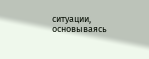ситуации, основываясь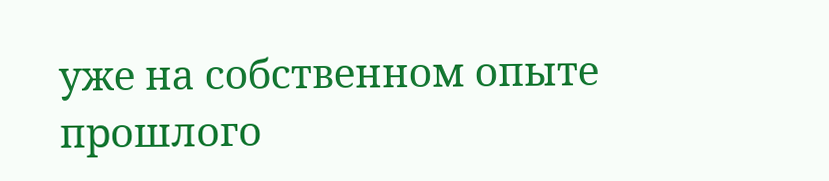уже на собственном опыте прошлого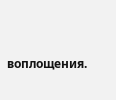воплощения.